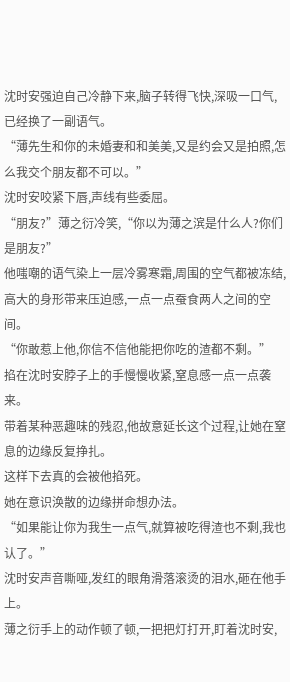沈时安强迫自己冷静下来,脑子转得飞快,深吸一口气,已经换了一副语气。
“薄先生和你的未婚妻和和美美,又是约会又是拍照,怎么我交个朋友都不可以。”
沈时安咬紧下唇,声线有些委屈。
“朋友?”薄之衍冷笑,“你以为薄之滨是什么人?你们是朋友?”
他嗤嘲的语气染上一层冷雾寒霜,周围的空气都被冻结,高大的身形带来压迫感,一点一点蚕食两人之间的空间。
“你敢惹上他,你信不信他能把你吃的渣都不剩。”
掐在沈时安脖子上的手慢慢收紧,窒息感一点一点袭来。
带着某种恶趣味的残忍,他故意延长这个过程,让她在窒息的边缘反复挣扎。
这样下去真的会被他掐死。
她在意识涣散的边缘拼命想办法。
“如果能让你为我生一点气,就算被吃得渣也不剩,我也认了。”
沈时安声音嘶哑,发红的眼角滑落滚烫的泪水,砸在他手上。
薄之衍手上的动作顿了顿,一把把灯打开,盯着沈时安,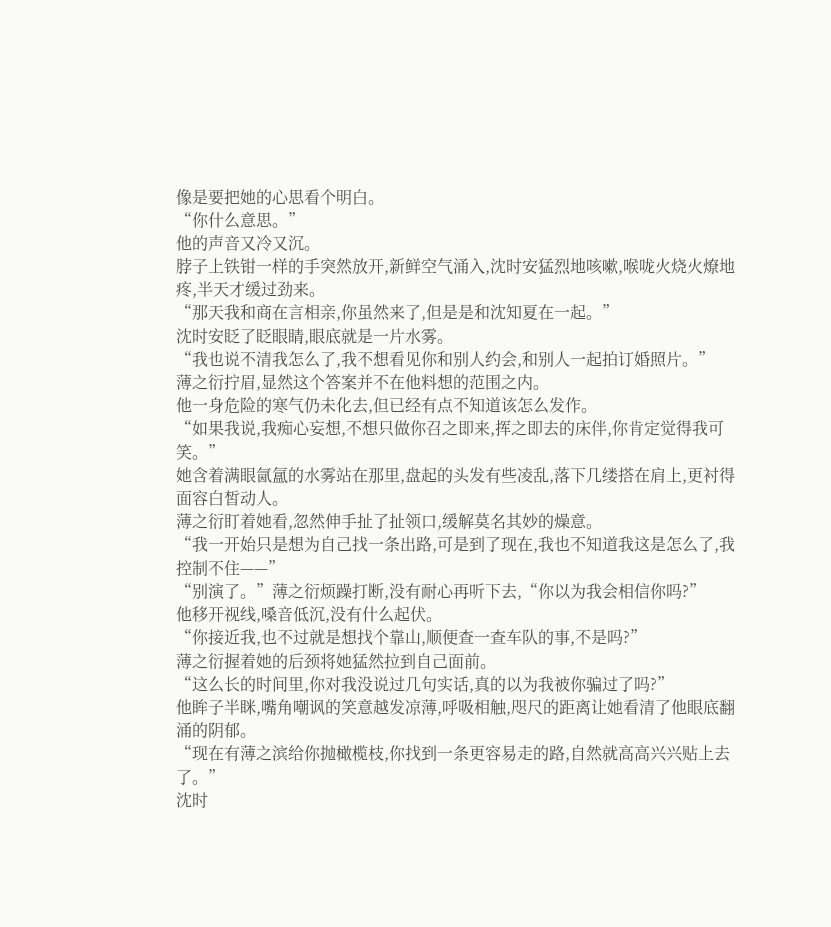像是要把她的心思看个明白。
“你什么意思。”
他的声音又冷又沉。
脖子上铁钳一样的手突然放开,新鲜空气涌入,沈时安猛烈地咳嗽,喉咙火烧火燎地疼,半天才缓过劲来。
“那天我和商在言相亲,你虽然来了,但是是和沈知夏在一起。”
沈时安眨了眨眼睛,眼底就是一片水雾。
“我也说不清我怎么了,我不想看见你和别人约会,和别人一起拍订婚照片。”
薄之衍拧眉,显然这个答案并不在他料想的范围之内。
他一身危险的寒气仍未化去,但已经有点不知道该怎么发作。
“如果我说,我痴心妄想,不想只做你召之即来,挥之即去的床伴,你肯定觉得我可笑。”
她含着满眼氤氲的水雾站在那里,盘起的头发有些凌乱,落下几缕搭在肩上,更衬得面容白皙动人。
薄之衍盯着她看,忽然伸手扯了扯领口,缓解莫名其妙的燥意。
“我一开始只是想为自己找一条出路,可是到了现在,我也不知道我这是怎么了,我控制不住——”
“别演了。”薄之衍烦躁打断,没有耐心再听下去,“你以为我会相信你吗?”
他移开视线,嗓音低沉,没有什么起伏。
“你接近我,也不过就是想找个靠山,顺便查一查车队的事,不是吗?”
薄之衍握着她的后颈将她猛然拉到自己面前。
“这么长的时间里,你对我没说过几句实话,真的以为我被你骗过了吗?”
他眸子半眯,嘴角嘲讽的笑意越发凉薄,呼吸相触,咫尺的距离让她看清了他眼底翻涌的阴郁。
“现在有薄之滨给你抛橄榄枝,你找到一条更容易走的路,自然就高高兴兴贴上去了。”
沈时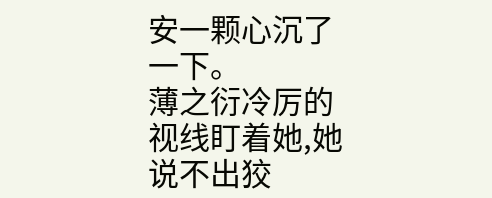安一颗心沉了一下。
薄之衍冷厉的视线盯着她,她说不出狡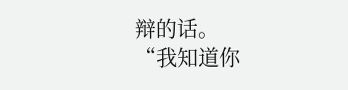辩的话。
“我知道你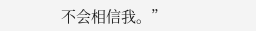不会相信我。”